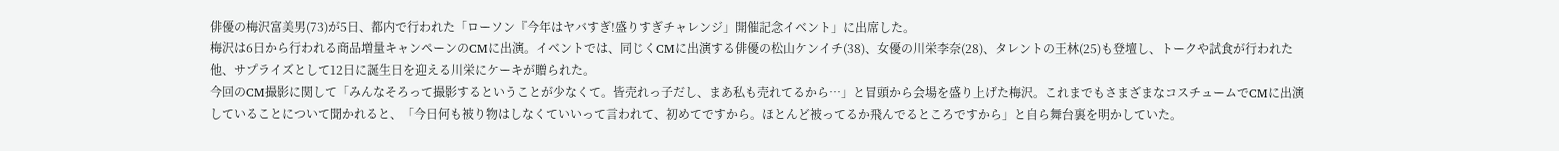俳優の梅沢富美男(73)が5日、都内で行われた「ローソン『今年はヤバすぎ!盛りすぎチャレンジ」開催記念イベント」に出席した。
梅沢は6日から行われる商品増量キャンペーンのCMに出演。イベントでは、同じくCMに出演する俳優の松山ケンイチ(38)、女優の川栄李奈(28)、タレントの王林(25)も登壇し、トークや試食が行われた他、サプライズとして12日に誕生日を迎える川栄にケーキが贈られた。
今回のCM撮影に関して「みんなそろって撮影するということが少なくて。皆売れっ子だし、まあ私も売れてるから…」と冒頭から会場を盛り上げた梅沢。これまでもさまざまなコスチュームでCMに出演していることについて聞かれると、「今日何も被り物はしなくていいって言われて、初めてですから。ほとんど被ってるか飛んでるところですから」と自ら舞台裏を明かしていた。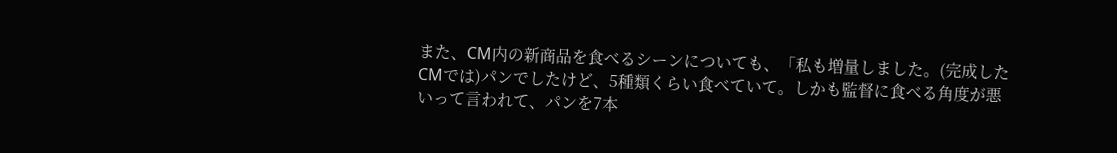また、CM内の新商品を食べるシーンについても、「私も増量しました。(完成したCMでは)パンでしたけど、5種類くらい食べていて。しかも監督に食べる角度が悪いって言われて、パンを7本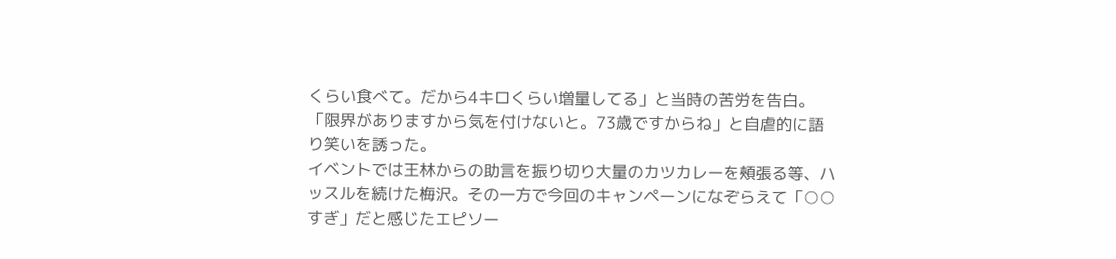くらい食べて。だから4キロくらい増量してる」と当時の苦労を告白。「限界がありますから気を付けないと。73歳ですからね」と自虐的に語り笑いを誘った。
イベントでは王林からの助言を振り切り大量のカツカレーを頰張る等、ハッスルを続けた梅沢。その一方で今回のキャンペーンになぞらえて「○○すぎ」だと感じたエピソー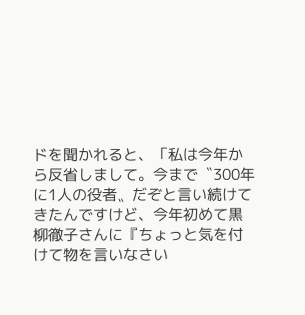ドを聞かれると、「私は今年から反省しまして。今まで〝300年に1人の役者〟だぞと言い続けてきたんですけど、今年初めて黒柳徹子さんに『ちょっと気を付けて物を言いなさい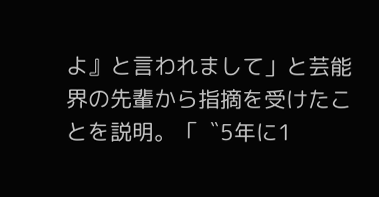よ』と言われまして」と芸能界の先輩から指摘を受けたことを説明。「〝5年に1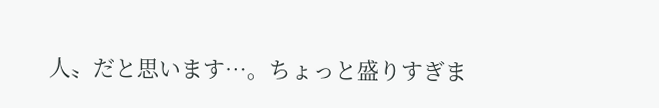人〟だと思います…。ちょっと盛りすぎま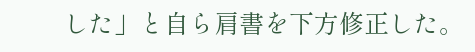した」と自ら肩書を下方修正した。